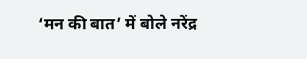‘मन की बात’ में बोले नरेंद्र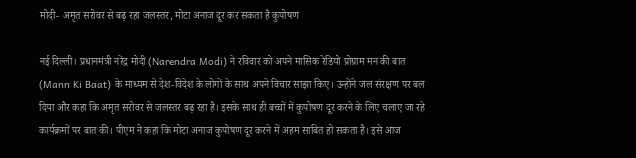मोदी- अमृत सरोवर से बढ़ रहा जलस्तर, मोटा अनाज दूर कर सकता है कुपोषण

नई दिल्ली। प्रधानमंत्री नरेंद्र मोदी (Narendra Modi) ने रविवार को अपने मासिक रेडियो प्रोग्राम मन की बात (Mann Ki Baat) के माध्यम से देश-विदेश के लोगों के साथ अपने विचार साझा किए। उन्होंने जल संरक्षण पर बल दिया और कहा कि अमृत सरोवर से जलस्तर बढ़ रहा है। इसके साथ ही बच्चों में कुपोषण दूर करने के लिए चलाए जा रहे कार्यक्रमों पर बात की। पीएम ने कहा कि मोटा अनाज कुपोषण दूर करने में अहम साबित हो सकता है। इसे आज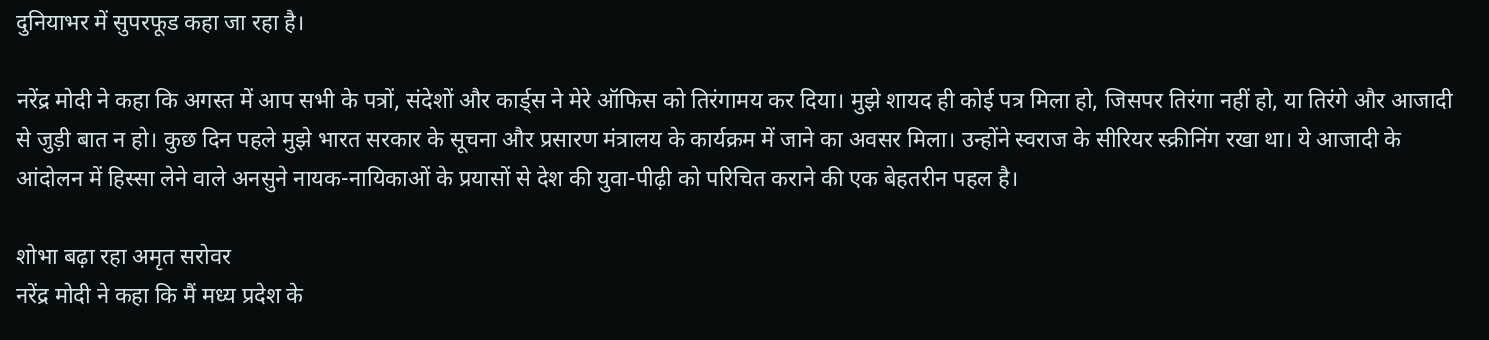दुनियाभर में सुपरफूड कहा जा रहा है।

नरेंद्र मोदी ने कहा कि अगस्त में आप सभी के पत्रों, संदेशों और कार्ड्स ने मेरे ऑफिस को तिरंगामय कर दिया। मुझे शायद ही कोई पत्र मिला हो, जिसपर तिरंगा नहीं हो, या तिरंगे और आजादी से जुड़ी बात न हो। कुछ दिन पहले मुझे भारत सरकार के सूचना और प्रसारण मंत्रालय के कार्यक्रम में जाने का अवसर मिला। उन्होंने स्वराज के सीरियर स्क्रीनिंग रखा था। ये आजादी के आंदोलन में हिस्सा लेने वाले अनसुने नायक-नायिकाओं के प्रयासों से देश की युवा-पीढ़ी को परिचित कराने की एक बेहतरीन पहल है।

शोभा बढ़ा रहा अमृत सरोवर
नरेंद्र मोदी ने कहा कि मैं मध्य प्रदेश के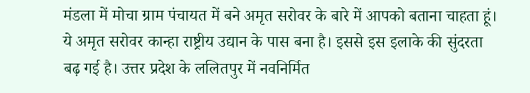मंडला में मोचा ग्राम पंचायत में बने अमृत सरोवर के बारे में आपको बताना चाहता हूं। ये अमृत सरोवर कान्हा राष्ट्रीय उद्यान के पास बना है। इससे इस इलाके की सुंदरता बढ़ गई है। उत्तर प्रदेश के ललितपुर में नवनिर्मित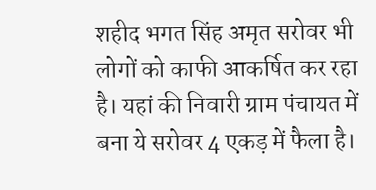शहीद भगत सिंह अमृत सरोवर भी लोगों को काफी आकर्षित कर रहा है। यहां की निवारी ग्राम पंचायत में बना ये सरोवर 4 एकड़ में फैला है।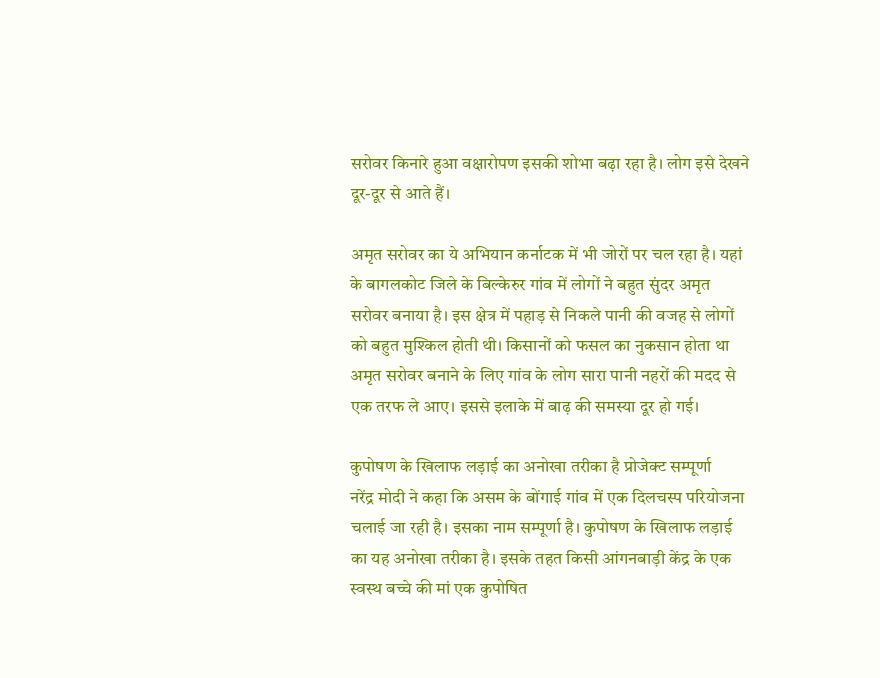सरोवर किनारे हुआ वक्षारोपण इसकी शोभा बढ़ा रहा है। लोग इसे देखने दूर-दूर से आते हैं।

अमृत सरोवर का ये अभियान कर्नाटक में भी जोरों पर चल रहा है। यहां के बागलकोट जिले के बिल्केरुर गांव में लोगों ने बहुत सुंदर अमृत सरोवर बनाया है। इस क्षेत्र में पहाड़ से निकले पानी की वजह से लोगों को बहुत मुश्किल होती थी। किसानों को फसल का नुकसान होता था अमृत सरोवर बनाने के लिए गांव के लोग सारा पानी नहरों की मदद से एक तरफ ले आए। इससे इलाके में बाढ़ की समस्या दूर हो गई।

कुपोषण के खिलाफ लड़ाई का अनोखा तरीका है प्रोजेक्ट सम्पूर्णा
नरेंद्र मोदी ने कहा कि असम के बोंगाई गांव में एक दिलचस्प परियोजना चलाई जा रही है। इसका नाम सम्पूर्णा है। कुपोषण के खिलाफ लड़ाई का यह अनोखा तरीका है। इसके तहत किसी आंगनबाड़ी केंद्र के एक स्वस्थ बच्चे की मां एक कुपोषित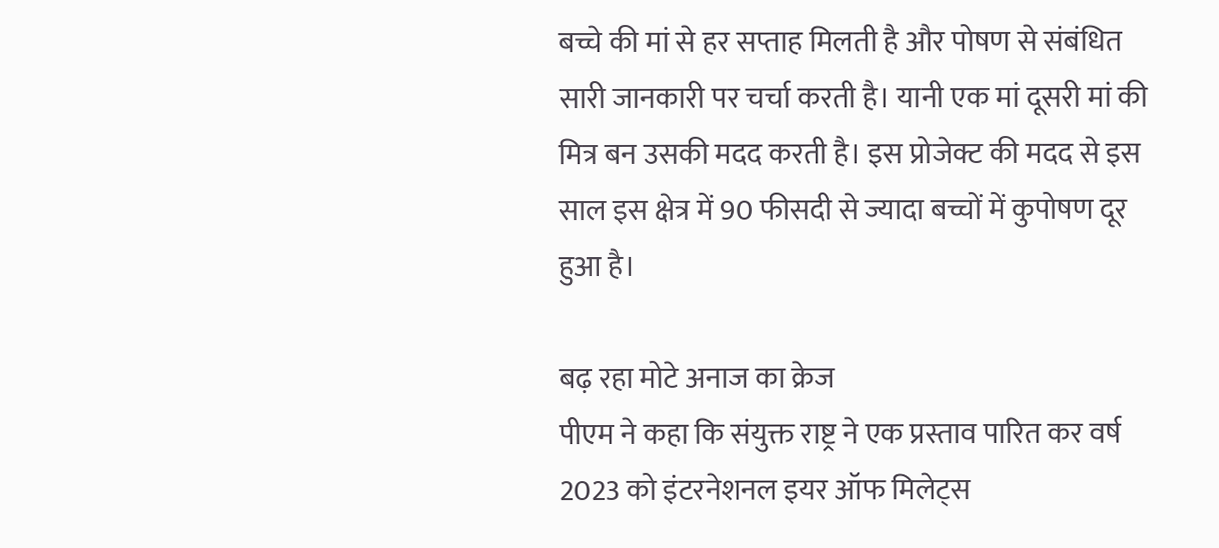बच्चे की मां से हर सप्ताह मिलती है और पोषण से संबंधित सारी जानकारी पर चर्चा करती है। यानी एक मां दूसरी मां की मित्र बन उसकी मदद करती है। इस प्रोजेक्ट की मदद से इस साल इस क्षेत्र में 90 फीसदी से ज्यादा बच्चों में कुपोषण दूर हुआ है।

बढ़ रहा मोटे अनाज का क्रेज
पीएम ने कहा कि संयुक्त राष्ट्र ने एक प्रस्ताव पारित कर वर्ष 2023 को इंटरनेशनल इयर ऑफ मिलेट्स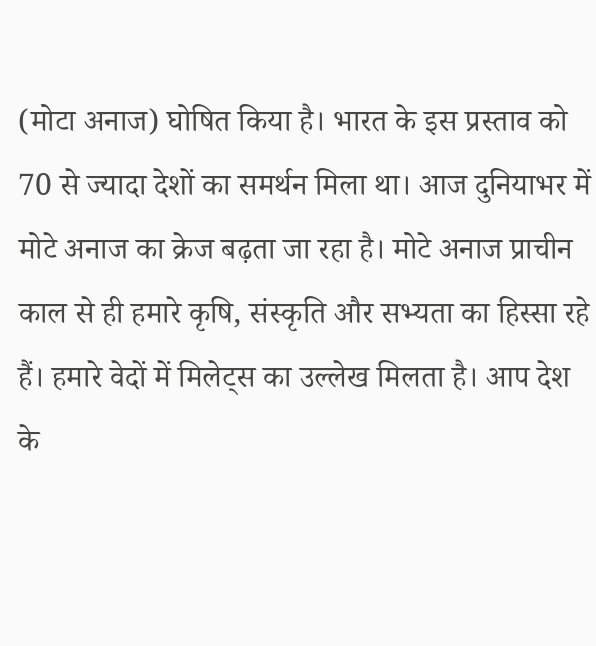(मोटा अनाज) घोषित किया है। भारत के इस प्रस्ताव को 70 से ज्यादा देशों का समर्थन मिला था। आज दुनियाभर में मोटे अनाज का क्रेज बढ़ता जा रहा है। मोटे अनाज प्राचीन काल से ही हमारे कृषि, संस्कृति और सभ्यता का हिस्सा रहे हैं। हमारे वेदों में मिलेट्स का उल्लेख मिलता है। आप देश के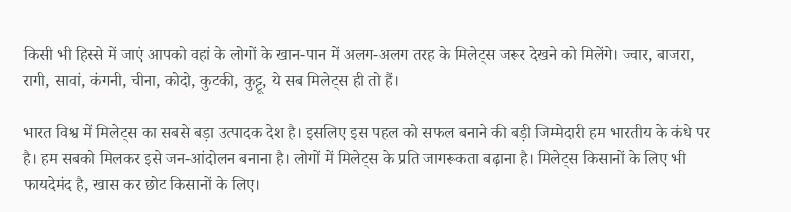किसी भी हिस्से में जाएं आपको वहां के लोगों के खान-पान में अलग-अलग तरह के मिलेट्स जरूर देखने को मिलेंगे। ज्वार, बाजरा, रागी, सावां, कंगनी, चीना, कोदो, कुटकी, कुट्टू, ये सब मिलेट्स ही तो हैं।

भारत विश्व में मिलेट्स का सबसे बड़ा उत्पादक देश है। इसलिए इस पहल को सफल बनाने की बड़ी जिम्मेदारी हम भारतीय के कंधे पर है। हम सबको मिलकर इसे जन-आंदोलन बनाना है। लोगों में मिलेट्स के प्रति जागरूकता बढ़ाना है। मिलेट्स किसानों के लिए भी फायदेमंद है, खास कर छोट किसानों के लिए।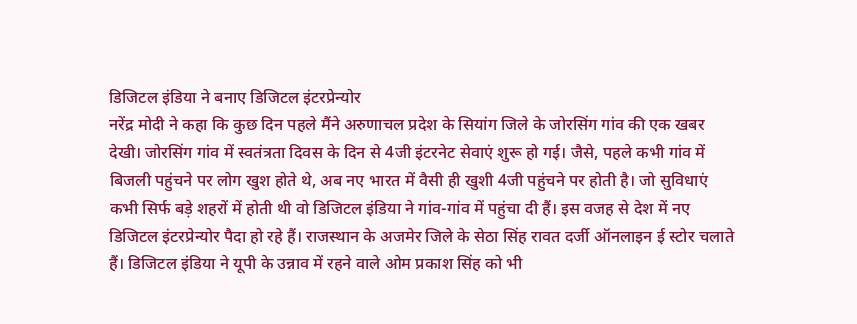डिजिटल इंडिया ने बनाए डिजिटल इंटरप्रेन्योर
नरेंद्र मोदी ने कहा कि कुछ दिन पहले मैंने अरुणाचल प्रदेश के सियांग जिले के जोरसिंग गांव की एक खबर देखी। जोरसिंग गांव में स्वतंत्रता दिवस के दिन से 4जी इंटरनेट सेवाएं शुरू हो गई। जैसे, पहले कभी गांव में बिजली पहुंचने पर लोग खुश होते थे, अब नए भारत में वैसी ही खुशी 4जी पहुंचने पर होती है। जो सुविधाएं कभी सिर्फ बड़े शहरों में होती थी वो डिजिटल इंडिया ने गांव-गांव में पहुंचा दी हैं। इस वजह से देश में नए डिजिटल इंटरप्रेन्योर पैदा हो रहे हैं। राजस्थान के अजमेर जिले के सेठा सिंह रावत दर्जी ऑनलाइन ई स्टोर चलाते हैं। डिजिटल इंडिया ने यूपी के उन्नाव में रहने वाले ओम प्रकाश सिंह को भी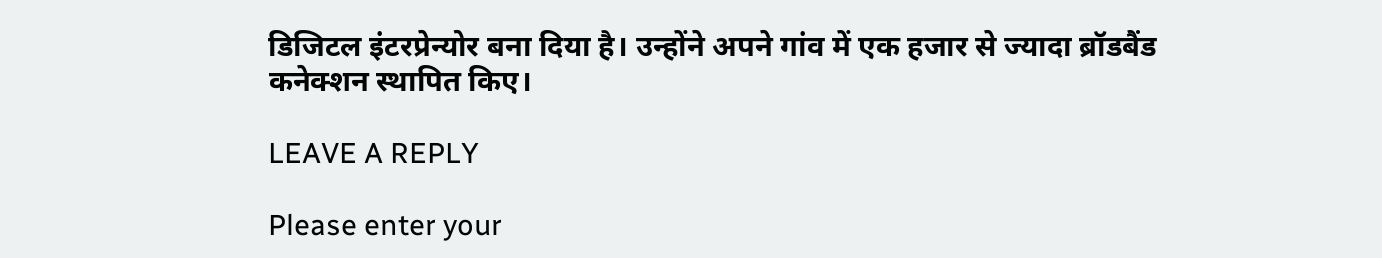डिजिटल इंटरप्रेन्योर बना दिया है। उन्होंने अपने गांव में एक हजार से ज्यादा ब्रॉडबैंड कनेक्शन स्थापित किए।

LEAVE A REPLY

Please enter your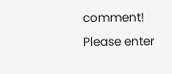comment!
Please enter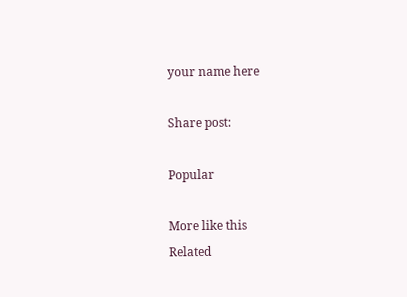your name here

Share post:

Popular

More like this
Related